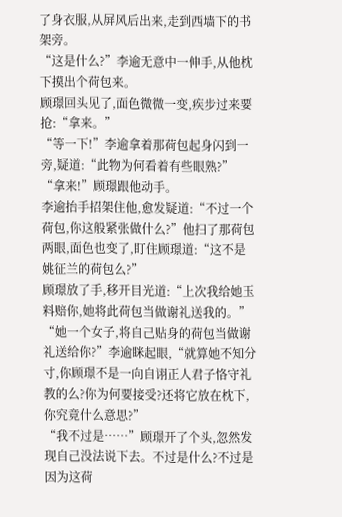了身衣服,从屏风后出来,走到西墙下的书架旁。
“这是什么?”李逾无意中一伸手,从他枕下摸出个荷包来。
顾璟回头见了,面色微微一变,疾步过来要抢:“拿来。”
“等一下!”李逾拿着那荷包起身闪到一旁,疑道:“此物为何看着有些眼熟?”
“拿来!”顾璟跟他动手。
李逾抬手招架住他,愈发疑道:“不过一个荷包,你这般紧张做什么?”他扫了那荷包两眼,面色也变了,盯住顾璟道:“这不是姚征兰的荷包么?”
顾璟放了手,移开目光道:“上次我给她玉料赔你,她将此荷包当做谢礼送我的。”
“她一个女子,将自己贴身的荷包当做谢礼送给你?”李逾眯起眼,“就算她不知分寸,你顾璟不是一向自诩正人君子恪守礼教的么?你为何要接受?还将它放在枕下,你究竟什么意思?”
“我不过是……”顾璟开了个头,忽然发现自己没法说下去。不过是什么?不过是因为这荷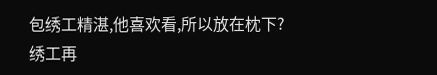包绣工精湛,他喜欢看,所以放在枕下?绣工再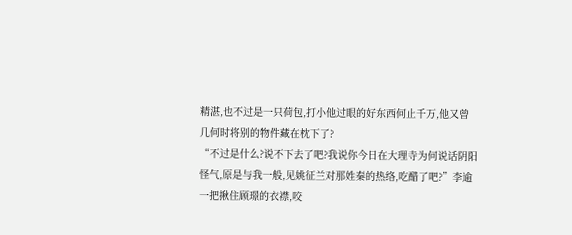精湛,也不过是一只荷包,打小他过眼的好东西何止千万,他又曾几何时将别的物件藏在枕下了?
“不过是什么?说不下去了吧?我说你今日在大理寺为何说话阴阳怪气,原是与我一般,见姚征兰对那姓秦的热络,吃醋了吧?”李逾一把揪住顾璟的衣襟,咬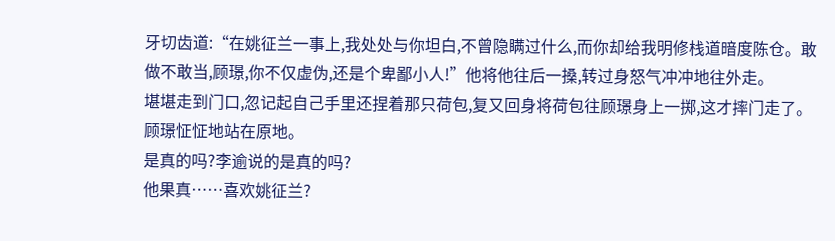牙切齿道:“在姚征兰一事上,我处处与你坦白,不曾隐瞒过什么,而你却给我明修栈道暗度陈仓。敢做不敢当,顾璟,你不仅虚伪,还是个卑鄙小人!”他将他往后一搡,转过身怒气冲冲地往外走。
堪堪走到门口,忽记起自己手里还捏着那只荷包,复又回身将荷包往顾璟身上一掷,这才摔门走了。
顾璟怔怔地站在原地。
是真的吗?李逾说的是真的吗?
他果真……喜欢姚征兰?